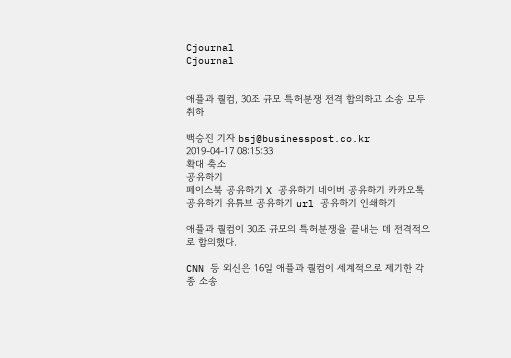Cjournal
Cjournal


애플과 퀄컴, 30조 규모 특허분쟁 전격 합의하고 소송 모두 취하

백승진 기자 bsj@businesspost.co.kr 2019-04-17 08:15:33
확대 축소
공유하기
페이스북 공유하기 X 공유하기 네이버 공유하기 카카오톡 공유하기 유튜브 공유하기 url 공유하기 인쇄하기

애플과 퀄컴이 30조 규모의 특허분쟁을 끝내는 데 전격적으로 합의했다.

CNN 등 외신은 16일 애플과 퀄컴이 세계적으로 제기한 각종 소송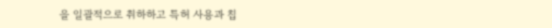을 일괄적으로 취하하고 특허 사용과 칩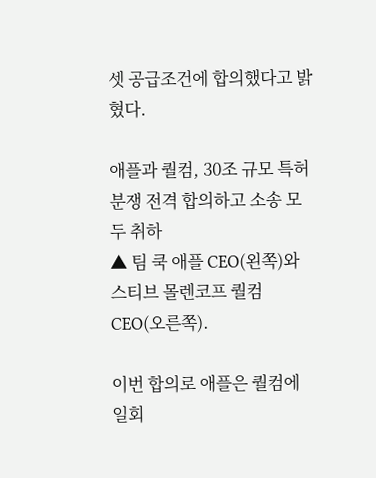셋 공급조건에 합의했다고 밝혔다.

애플과 퀄컴, 30조 규모 특허분쟁 전격 합의하고 소송 모두 취하
▲ 팀 쿡 애플 CEO(왼쪽)와 스티브 몰렌코프 퀄컴 CEO(오른쪽).

이번 합의로 애플은 퀄컴에 일회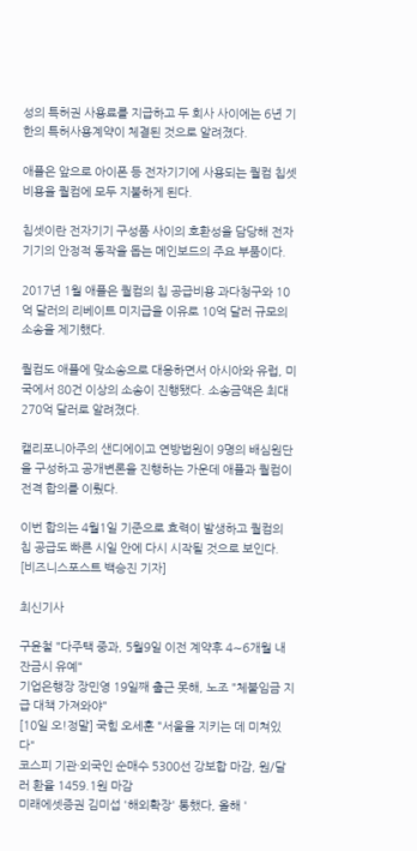성의 특허권 사용료를 지급하고 두 회사 사이에는 6년 기한의 특허사용계약이 체결된 것으로 알려졌다.

애플은 앞으로 아이폰 등 전자기기에 사용되는 퀄컴 칩셋 비용을 퀄컴에 모두 지불하게 된다.

칩셋이란 전자기기 구성품 사이의 호환성을 담당해 전자기기의 안정적 동작을 돕는 메인보드의 주요 부품이다.

2017년 1월 애플은 퀄컴의 칩 공급비용 과다청구와 10억 달러의 리베이트 미지급을 이유로 10억 달러 규모의 소송을 제기했다.

퀄컴도 애플에 맞소송으로 대응하면서 아시아와 유럽, 미국에서 80건 이상의 소송이 진행됐다. 소송금액은 최대 270억 달러로 알려졌다.

캘리포니아주의 샌디에이고 연방법원이 9명의 배심원단을 구성하고 공개변론을 진행하는 가운데 애플과 퀄컴이 전격 합의를 이뤘다.

이번 합의는 4월1일 기준으로 효력이 발생하고 퀄컴의 칩 공급도 빠른 시일 안에 다시 시작될 것으로 보인다. [비즈니스포스트 백승진 기자]

최신기사

구윤철 "다주택 중과, 5월9일 이전 계약후 4∼6개월 내 잔금시 유예"
기업은행장 장민영 19일째 출근 못해, 노조 "체불임금 지급 대책 가져와야"
[10일 오!정말] 국힘 오세훈 "서울을 지키는 데 미쳐있다"
코스피 기관·외국인 순매수 5300선 강보합 마감, 원/달러 환율 1459.1원 마감
미래에셋증권 김미섭 '해외확장' 통했다, 올해 '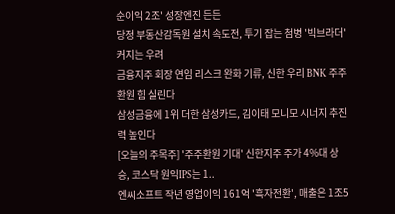순이익 2조' 성장엔진 든든
당정 부동산감독원 설치 속도전, 투기 잡는 첨병 '빅브라더' 커지는 우려
금융지주 회장 연임 리스크 완화 기류, 신한 우리 BNK 주주환원 힘 실린다
삼성금융에 1위 더한 삼성카드, 김이태 모니모 시너지 추진력 높인다
[오늘의 주목주] '주주환원 기대' 신한지주 주가 4%대 상승, 코스닥 원익IPS는 1..
엔씨소프트 작년 영업이익 161억 '흑자전환', 매출은 1조5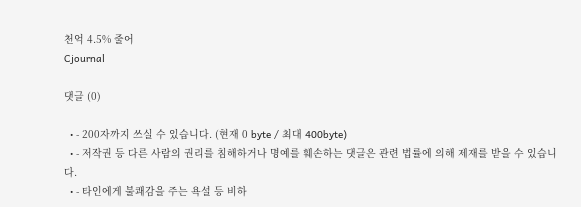천억 4.5% 줄어
Cjournal

댓글 (0)

  • - 200자까지 쓰실 수 있습니다. (현재 0 byte / 최대 400byte)
  • - 저작권 등 다른 사람의 권리를 침해하거나 명예를 훼손하는 댓글은 관련 법률에 의해 제재를 받을 수 있습니다.
  • - 타인에게 불쾌감을 주는 욕설 등 비하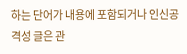하는 단어가 내용에 포함되거나 인신공격성 글은 관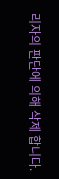리자의 판단에 의해 삭제 합니다.